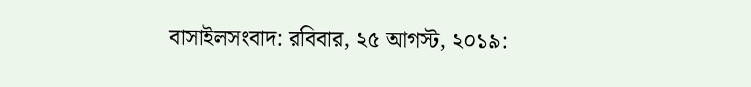বাসাইলসংবাদ: রবিবার, ২৫ আগস্ট, ২০১৯: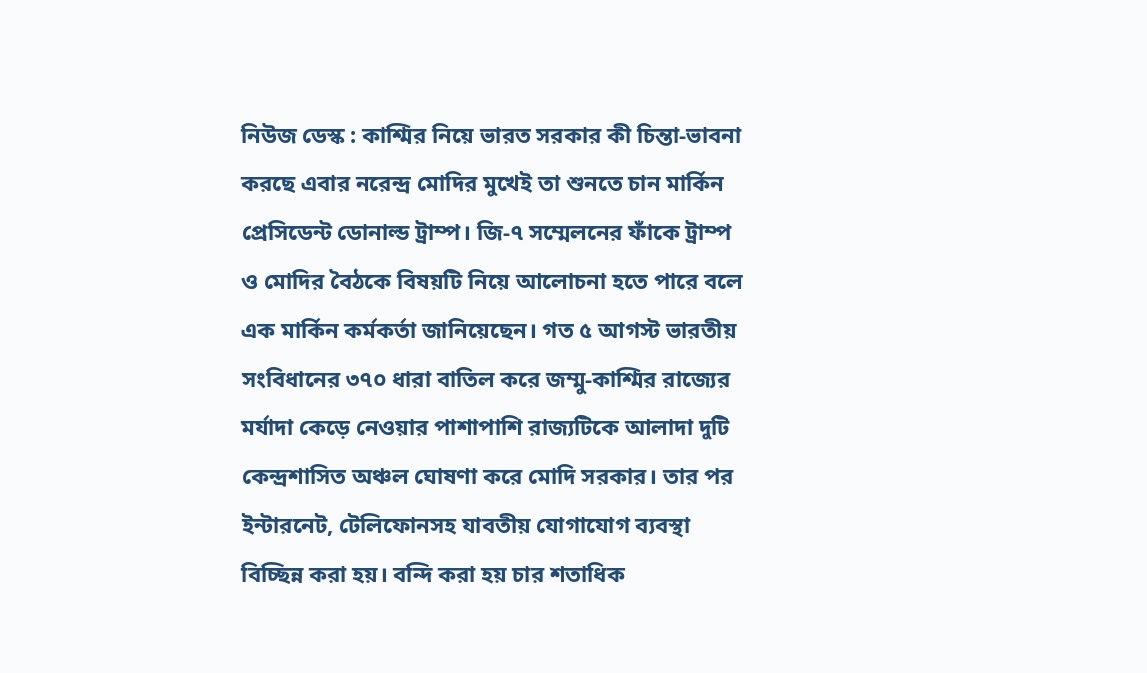নিউজ ডেস্ক : কাশ্মির নিয়ে ভারত সরকার কী চিন্তা-ভাবনা করছে এবার নরেন্দ্র মোদির মুখেই তা শুনতে চান মার্কিন প্রেসিডেন্ট ডোনাল্ড ট্রাম্প। জি-৭ সম্মেলনের ফাঁকে ট্রাম্প ও মোদির বৈঠকে বিষয়টি নিয়ে আলোচনা হতে পারে বলে এক মার্কিন কর্মকর্তা জানিয়েছেন। গত ৫ আগস্ট ভারতীয় সংবিধানের ৩৭০ ধারা বাতিল করে জম্মু-কাশ্মির রাজ্যের মর্যাদা কেড়ে নেওয়ার পাশাপাশি রাজ্যটিকে আলাদা দুটি কেন্দ্রশাসিত অঞ্চল ঘোষণা করে মোদি সরকার। তার পর ইন্টারনেট, টেলিফোনসহ যাবতীয় যোগাযোগ ব্যবস্থা বিচ্ছিন্ন করা হয়। বন্দি করা হয় চার শতাধিক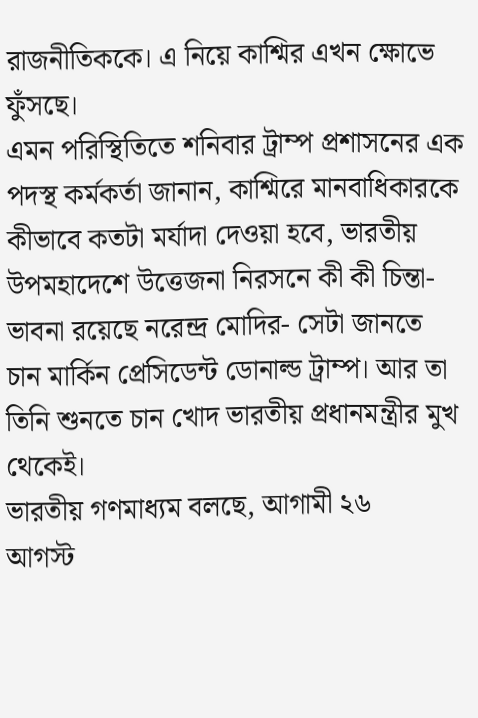রাজনীতিককে। এ নিয়ে কাশ্মির এখন ক্ষোভে ফুঁসছে।
এমন পরিস্থিতিতে শনিবার ট্রাম্প প্রশাসনের এক পদস্থ কর্মকর্তা জানান, কাশ্মিরে মানবাধিকারকে কীভাবে কতটা মর্যাদা দেওয়া হবে, ভারতীয় উপমহাদেশে উত্তেজনা নিরসনে কী কী চিন্তা-ভাবনা রয়েছে নরেন্দ্র মোদির- সেটা জানতে চান মার্কিন প্রেসিডেন্ট ডোনাল্ড ট্রাম্প। আর তা তিনি শুনতে চান খোদ ভারতীয় প্রধানমন্ত্রীর মুখ থেকেই।
ভারতীয় গণমাধ্যম বলছে, আগামী ২৬
আগস্ট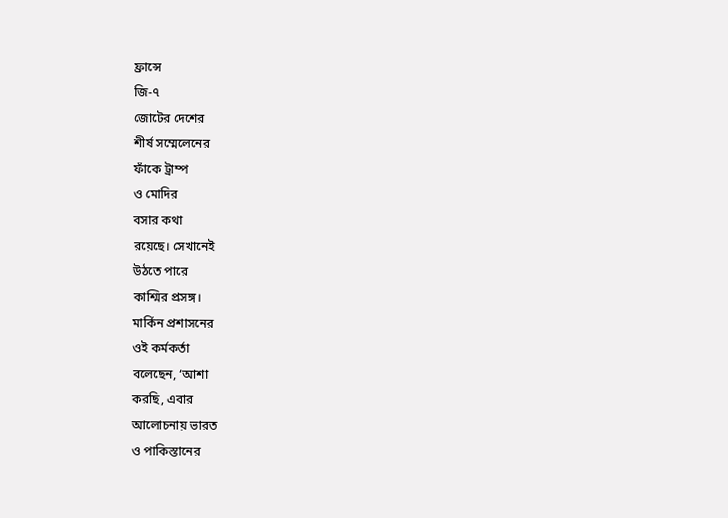ফ্রান্সে
জি-৭
জোটের দেশের
শীর্ষ সম্মেলেনের
ফাঁকে ট্রাম্প
ও মোদির
বসার কথা
রয়েছে। সেখানেই
উঠতে পারে
কাশ্মির প্রসঙ্গ।
মার্কিন প্রশাসনের
ওই কর্মকর্তা
বলেছেন, ‘আশা
করছি, এবার
আলোচনায় ভারত
ও পাকিস্তানের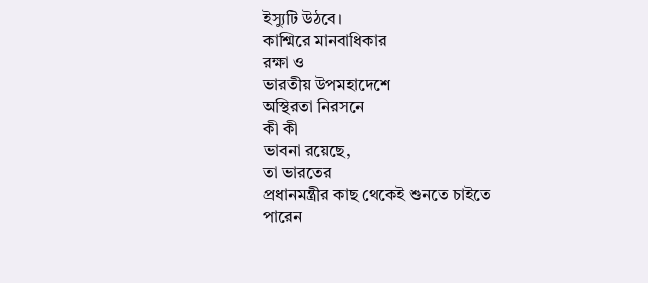ইস্যুটি উঠবে।
কাশ্মিরে মানবাধিকার
রক্ষা ও
ভারতীয় উপমহাদেশে
অস্থিরতা নিরসনে
কী কী
ভাবনা রয়েছে,
তা ভারতের
প্রধানমন্ত্রীর কাছ থেকেই শুনতে চাইতে
পারেন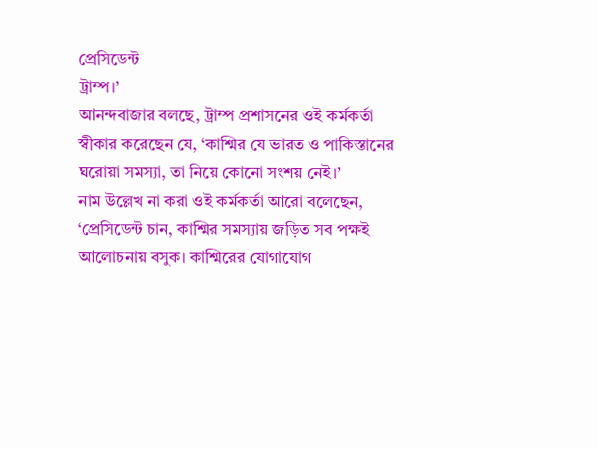প্রেসিডেন্ট
ট্রাম্প।’
আনন্দবাজার বলছে, ট্রাম্প প্রশাসনের ওই কর্মকর্তা স্বীকার করেছেন যে, ‘কাশ্মির যে ভারত ও পাকিস্তানের ঘরোয়া সমস্যা, তা নিয়ে কোনো সংশয় নেই।’
নাম উল্লেখ না করা ওই কর্মকর্তা আরো বলেছেন, ‘প্রেসিডেন্ট চান, কাশ্মির সমস্যায় জড়িত সব পক্ষই আলোচনায় বসুক। কাশ্মিরের যোগাযোগ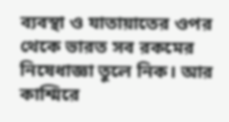ব্যবস্থা ও যাতায়াতের ওপর থেকে ভারত সব রকমের নিষেধাজ্ঞা তুলে নিক। আর কাশ্মিরে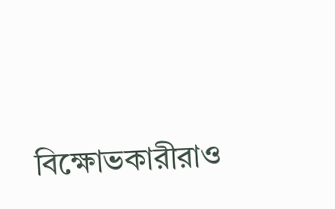বিক্ষোভকারীরাও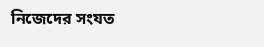নিজেদের সংযত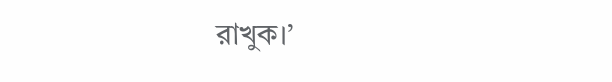রাখুক।’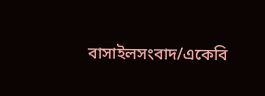বাসাইলসংবাদ/একেবি